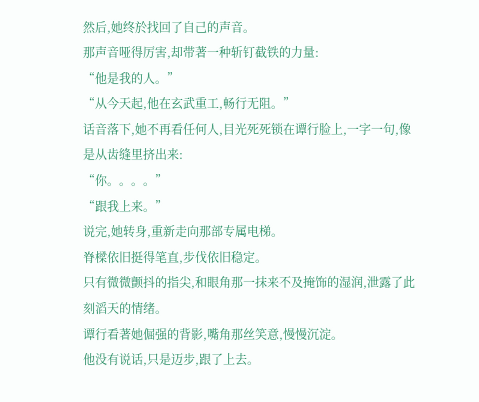然后,她终於找回了自己的声音。
那声音哑得厉害,却带著一种斩钉截铁的力量:
“他是我的人。”
“从今天起,他在玄武重工,畅行无阻。”
话音落下,她不再看任何人,目光死死锁在谭行脸上,一字一句,像是从齿缝里挤出来:
“你。。。。”
“跟我上来。”
说完,她转身,重新走向那部专属电梯。
脊樑依旧挺得笔直,步伐依旧稳定。
只有微微颤抖的指尖,和眼角那一抹来不及掩饰的湿润,泄露了此刻滔天的情绪。
谭行看著她倔强的背影,嘴角那丝笑意,慢慢沉淀。
他没有说话,只是迈步,跟了上去。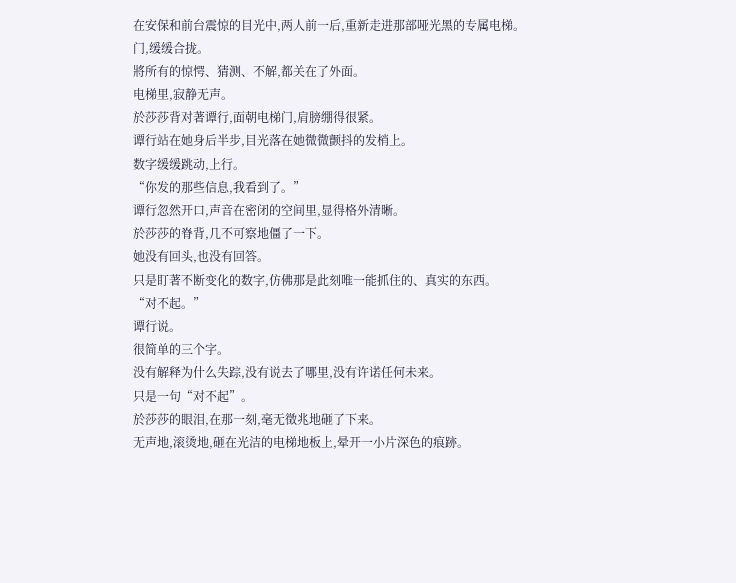在安保和前台震惊的目光中,两人前一后,重新走进那部哑光黑的专属电梯。
门,缓缓合拢。
將所有的惊愕、猜测、不解,都关在了外面。
电梯里,寂静无声。
於莎莎背对著谭行,面朝电梯门,肩膀绷得很紧。
谭行站在她身后半步,目光落在她微微颤抖的发梢上。
数字缓缓跳动,上行。
“你发的那些信息,我看到了。”
谭行忽然开口,声音在密闭的空间里,显得格外清晰。
於莎莎的脊背,几不可察地僵了一下。
她没有回头,也没有回答。
只是盯著不断变化的数字,仿佛那是此刻唯一能抓住的、真实的东西。
“对不起。”
谭行说。
很简单的三个字。
没有解释为什么失踪,没有说去了哪里,没有许诺任何未来。
只是一句“对不起”。
於莎莎的眼泪,在那一刻,毫无徵兆地砸了下来。
无声地,滚烫地,砸在光洁的电梯地板上,晕开一小片深色的痕跡。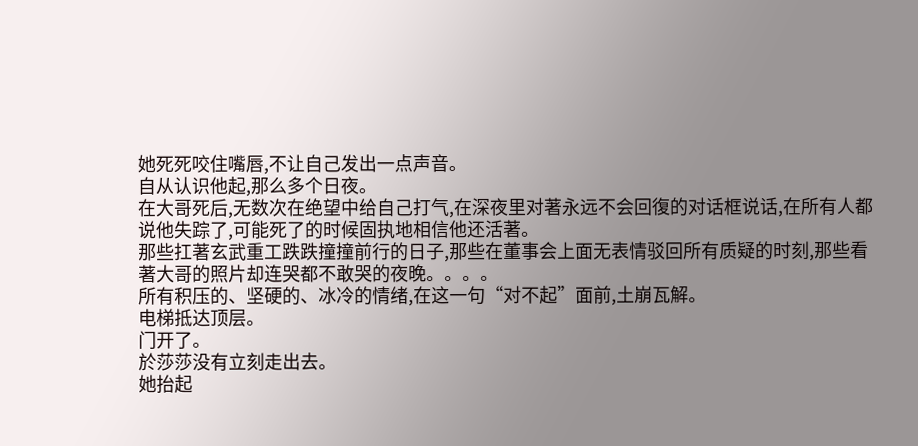她死死咬住嘴唇,不让自己发出一点声音。
自从认识他起,那么多个日夜。
在大哥死后,无数次在绝望中给自己打气,在深夜里对著永远不会回復的对话框说话,在所有人都说他失踪了,可能死了的时候固执地相信他还活著。
那些扛著玄武重工跌跌撞撞前行的日子,那些在董事会上面无表情驳回所有质疑的时刻,那些看著大哥的照片却连哭都不敢哭的夜晚。。。。
所有积压的、坚硬的、冰冷的情绪,在这一句“对不起”面前,土崩瓦解。
电梯抵达顶层。
门开了。
於莎莎没有立刻走出去。
她抬起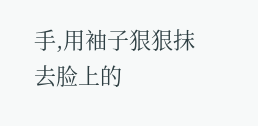手,用袖子狠狠抹去脸上的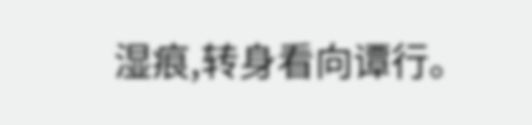湿痕,转身看向谭行。